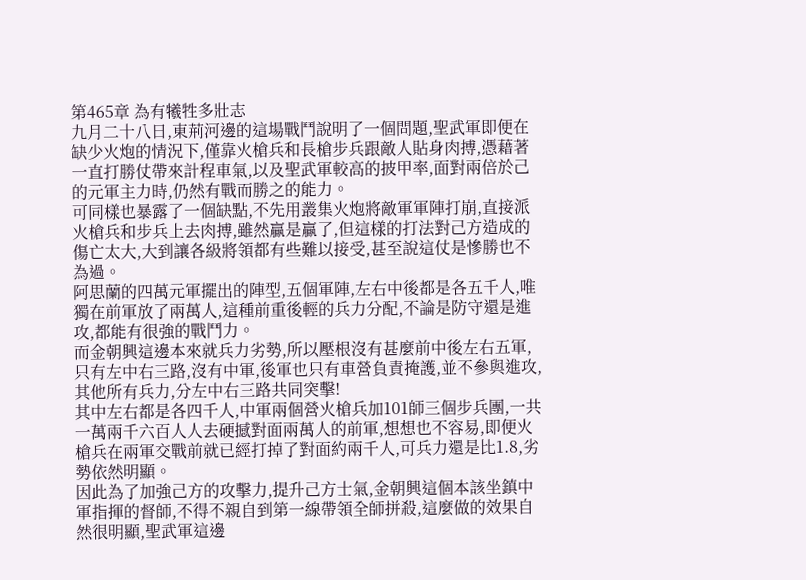第465章 為有犧牲多壯志
九月二十八日,東荊河邊的這場戰鬥說明了一個問題,聖武軍即便在缺少火炮的情況下,僅靠火槍兵和長槍步兵跟敵人貼身肉搏,憑藉著一直打勝仗帶來計程車氣,以及聖武軍較高的披甲率,面對兩倍於己的元軍主力時,仍然有戰而勝之的能力。
可同樣也暴露了一個缺點,不先用叢集火炮將敵軍軍陣打崩,直接派火槍兵和步兵上去肉搏,雖然贏是贏了,但這樣的打法對己方造成的傷亡太大,大到讓各級將領都有些難以接受,甚至說這仗是慘勝也不為過。
阿思蘭的四萬元軍擺出的陣型,五個軍陣,左右中後都是各五千人,唯獨在前軍放了兩萬人,這種前重後輕的兵力分配,不論是防守還是進攻,都能有很強的戰鬥力。
而金朝興這邊本來就兵力劣勢,所以壓根沒有甚麼前中後左右五軍,只有左中右三路,沒有中軍,後軍也只有車營負責掩護,並不參與進攻,其他所有兵力,分左中右三路共同突擊!
其中左右都是各四千人,中軍兩個營火槍兵加101師三個步兵團,一共一萬兩千六百人人去硬撼對面兩萬人的前軍,想想也不容易,即便火槍兵在兩軍交戰前就已經打掉了對面約兩千人,可兵力還是比1.8,劣勢依然明顯。
因此為了加強己方的攻擊力,提升己方士氣,金朝興這個本該坐鎮中軍指揮的督師,不得不親自到第一線帶領全師拼殺,這麼做的效果自然很明顯,聖武軍這邊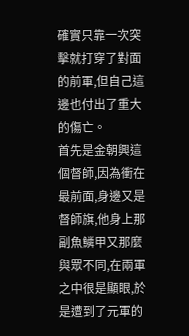確實只靠一次突擊就打穿了對面的前軍,但自己這邊也付出了重大的傷亡。
首先是金朝興這個督師,因為衝在最前面,身邊又是督師旗,他身上那副魚鱗甲又那麼與眾不同,在兩軍之中很是顯眼,於是遭到了元軍的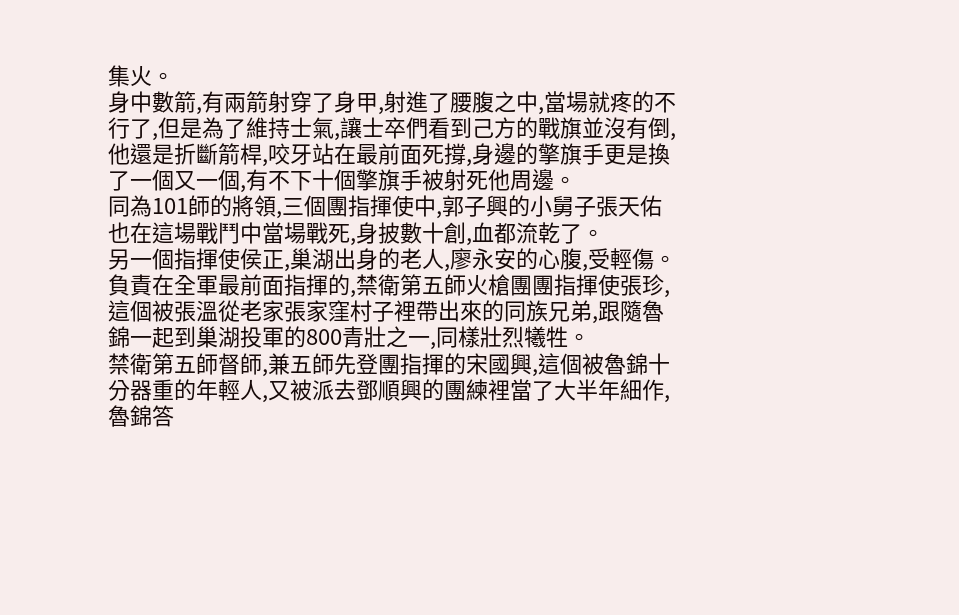集火。
身中數箭,有兩箭射穿了身甲,射進了腰腹之中,當場就疼的不行了,但是為了維持士氣,讓士卒們看到己方的戰旗並沒有倒,他還是折斷箭桿,咬牙站在最前面死撐,身邊的擎旗手更是換了一個又一個,有不下十個擎旗手被射死他周邊。
同為101師的將領,三個團指揮使中,郭子興的小舅子張天佑也在這場戰鬥中當場戰死,身披數十創,血都流乾了。
另一個指揮使侯正,巢湖出身的老人,廖永安的心腹,受輕傷。
負責在全軍最前面指揮的,禁衛第五師火槍團團指揮使張珍,這個被張溫從老家張家窪村子裡帶出來的同族兄弟,跟隨魯錦一起到巢湖投軍的800青壯之一,同樣壯烈犧牲。
禁衛第五師督師,兼五師先登團指揮的宋國興,這個被魯錦十分器重的年輕人,又被派去鄧順興的團練裡當了大半年細作,魯錦答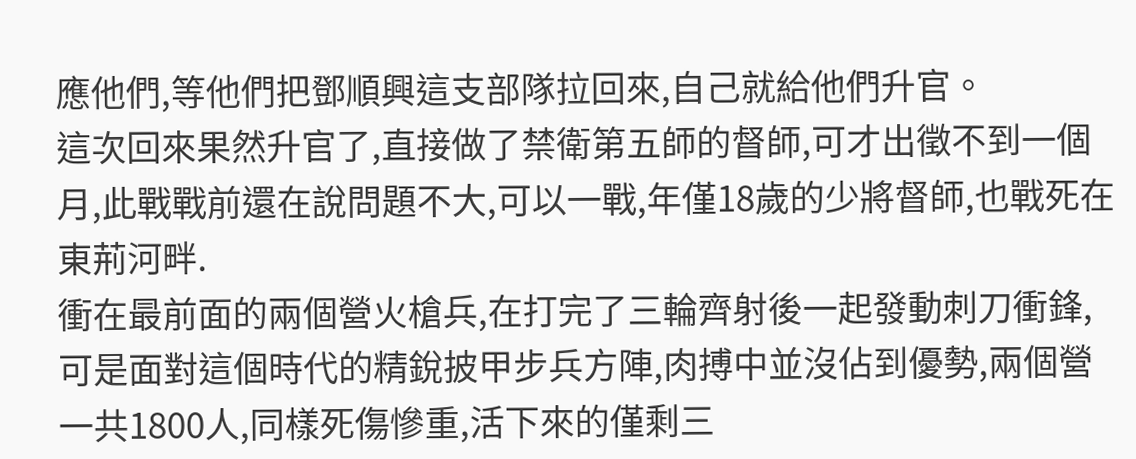應他們,等他們把鄧順興這支部隊拉回來,自己就給他們升官。
這次回來果然升官了,直接做了禁衛第五師的督師,可才出徵不到一個月,此戰戰前還在說問題不大,可以一戰,年僅18歲的少將督師,也戰死在東荊河畔.
衝在最前面的兩個營火槍兵,在打完了三輪齊射後一起發動刺刀衝鋒,可是面對這個時代的精銳披甲步兵方陣,肉搏中並沒佔到優勢,兩個營一共1800人,同樣死傷慘重,活下來的僅剩三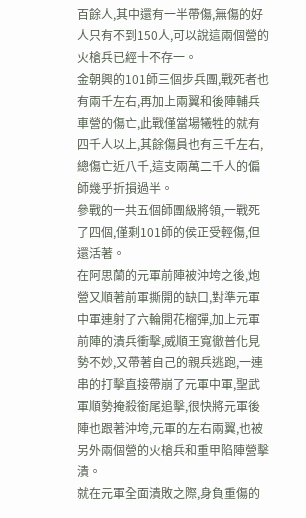百餘人,其中還有一半帶傷,無傷的好人只有不到150人,可以說這兩個營的火槍兵已經十不存一。
金朝興的101師三個步兵團,戰死者也有兩千左右,再加上兩翼和後陣輔兵車營的傷亡,此戰僅當場犧牲的就有四千人以上,其餘傷員也有三千左右,總傷亡近八千,這支兩萬二千人的偏師幾乎折損過半。
參戰的一共五個師團級將領,一戰死了四個,僅剩101師的侯正受輕傷,但還活著。
在阿思蘭的元軍前陣被沖垮之後,炮營又順著前軍撕開的缺口,對準元軍中軍連射了六輪開花榴彈,加上元軍前陣的潰兵衝擊,威順王寬徹普化見勢不妙,又帶著自己的親兵逃跑,一連串的打擊直接帶崩了元軍中軍,聖武軍順勢掩殺銜尾追擊,很快將元軍後陣也跟著沖垮,元軍的左右兩翼,也被另外兩個營的火槍兵和重甲陷陣營擊潰。
就在元軍全面潰敗之際,身負重傷的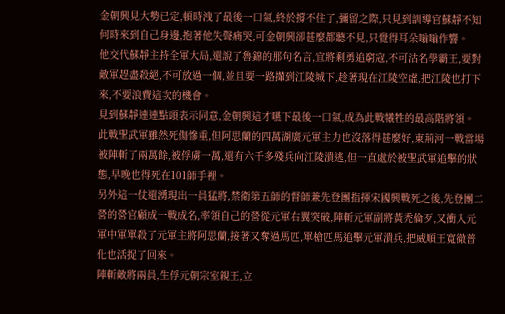金朝興見大勢已定,頓時洩了最後一口氣,終於撐不住了,彌留之際,只見到訓導官蘇靜不知何時來到自己身邊,抱著他失聲痛哭,可金朝興卻甚麼都聽不見,只覺得耳朵嗡嗡作響。
他交代蘇靜主持全軍大局,還說了魯錦的那句名言,宜將剩勇追窮寇,不可沽名學霸王,要對敵軍趕盡殺絕,不可放過一個,並且要一路攆到江陵城下,趁著現在江陵空虛,把江陵也打下來,不要浪費這次的機會。
見到蘇靜連連點頭表示同意,金朝興這才嚥下最後一口氣,成為此戰犧牲的最高階將領。
此戰聖武軍雖然死傷慘重,但阿思蘭的四萬湖廣元軍主力也沒落得甚麼好,東荊河一戰當場被陣斬了兩萬餘,被俘虜一萬,還有六千多殘兵向江陵潰逃,但一直處於被聖武軍追擊的狀態,早晚也得死在101師手裡。
另外這一仗還湧現出一員猛將,禁衛第五師的督師兼先登團指揮宋國興戰死之後,先登團二營的營官顧成一戰成名,率領自己的營從元軍右翼突破,陣斬元軍副將黃禿倫歹,又衝入元軍中軍單殺了元軍主將阿思蘭,接著又奪過馬匹,單槍匹馬追擊元軍潰兵,把威順王寬徹普化也活捉了回來。
陣斬敵將兩員,生俘元朝宗室親王,立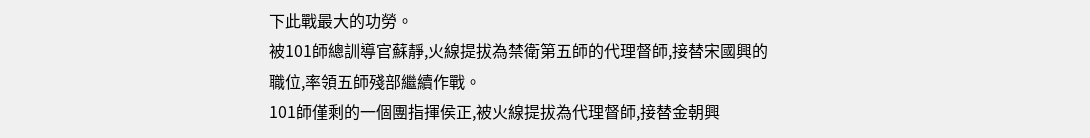下此戰最大的功勞。
被101師總訓導官蘇靜,火線提拔為禁衛第五師的代理督師,接替宋國興的職位,率領五師殘部繼續作戰。
101師僅剩的一個團指揮侯正,被火線提拔為代理督師,接替金朝興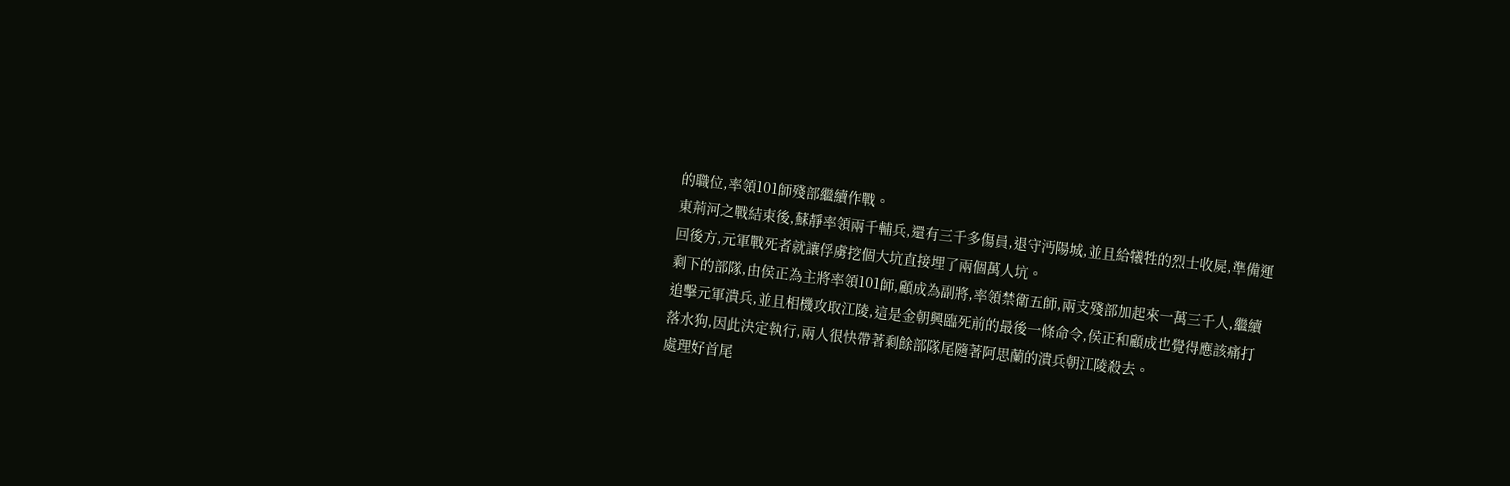的職位,率領101師殘部繼續作戰。
東荊河之戰結束後,蘇靜率領兩千輔兵,還有三千多傷員,退守沔陽城,並且給犧牲的烈士收屍,準備運回後方,元軍戰死者就讓俘虜挖個大坑直接埋了兩個萬人坑。
剩下的部隊,由侯正為主將率領101師,顧成為副將,率領禁衛五師,兩支殘部加起來一萬三千人,繼續追擊元軍潰兵,並且相機攻取江陵,這是金朝興臨死前的最後一條命令,侯正和顧成也覺得應該痛打落水狗,因此決定執行,兩人很快帶著剩餘部隊尾隨著阿思蘭的潰兵朝江陵殺去。
處理好首尾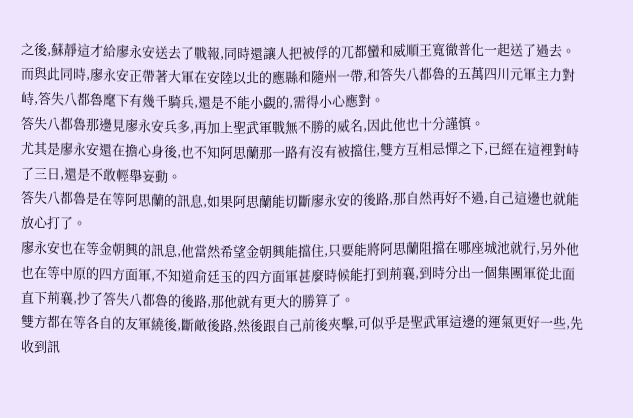之後,蘇靜這才給廖永安送去了戰報,同時還讓人把被俘的兀都蠻和威順王寬徹普化一起送了過去。
而與此同時,廖永安正帶著大軍在安陸以北的應縣和隨州一帶,和答失八都魯的五萬四川元軍主力對峙,答失八都魯麾下有幾千騎兵,還是不能小覷的,需得小心應對。
答失八都魯那邊見廖永安兵多,再加上聖武軍戰無不勝的威名,因此他也十分謹慎。
尤其是廖永安還在擔心身後,也不知阿思蘭那一路有沒有被擋住,雙方互相忌憚之下,已經在這裡對峙了三日,還是不敢輕舉妄動。
答失八都魯是在等阿思蘭的訊息,如果阿思蘭能切斷廖永安的後路,那自然再好不過,自己這邊也就能放心打了。
廖永安也在等金朝興的訊息,他當然希望金朝興能擋住,只要能將阿思蘭阻擋在哪座城池就行,另外他也在等中原的四方面軍,不知道俞廷玉的四方面軍甚麼時候能打到荊襄,到時分出一個集團軍從北面直下荊襄,抄了答失八都魯的後路,那他就有更大的勝算了。
雙方都在等各自的友軍繞後,斷敵後路,然後跟自己前後夾擊,可似乎是聖武軍這邊的運氣更好一些,先收到訊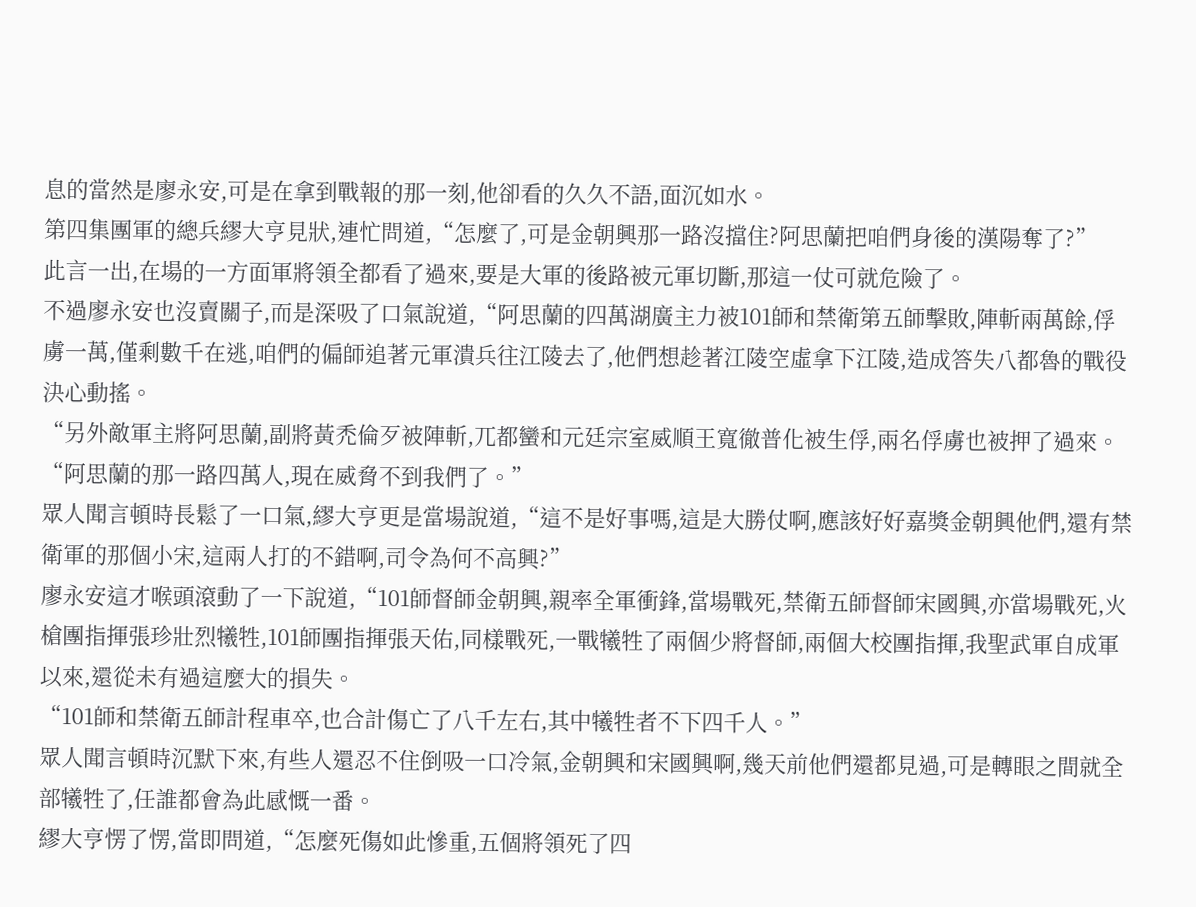息的當然是廖永安,可是在拿到戰報的那一刻,他卻看的久久不語,面沉如水。
第四集團軍的總兵繆大亨見狀,連忙問道,“怎麼了,可是金朝興那一路沒擋住?阿思蘭把咱們身後的漢陽奪了?”
此言一出,在場的一方面軍將領全都看了過來,要是大軍的後路被元軍切斷,那這一仗可就危險了。
不過廖永安也沒賣關子,而是深吸了口氣說道,“阿思蘭的四萬湖廣主力被101師和禁衛第五師擊敗,陣斬兩萬餘,俘虜一萬,僅剩數千在逃,咱們的偏師追著元軍潰兵往江陵去了,他們想趁著江陵空虛拿下江陵,造成答失八都魯的戰役決心動搖。
“另外敵軍主將阿思蘭,副將黃禿倫歹被陣斬,兀都蠻和元廷宗室威順王寬徹普化被生俘,兩名俘虜也被押了過來。
“阿思蘭的那一路四萬人,現在威脅不到我們了。”
眾人聞言頓時長鬆了一口氣,繆大亨更是當場說道,“這不是好事嗎,這是大勝仗啊,應該好好嘉獎金朝興他們,還有禁衛軍的那個小宋,這兩人打的不錯啊,司令為何不高興?”
廖永安這才喉頭滾動了一下說道,“101師督師金朝興,親率全軍衝鋒,當場戰死,禁衛五師督師宋國興,亦當場戰死,火槍團指揮張珍壯烈犧牲,101師團指揮張天佑,同樣戰死,一戰犧牲了兩個少將督師,兩個大校團指揮,我聖武軍自成軍以來,還從未有過這麼大的損失。
“101師和禁衛五師計程車卒,也合計傷亡了八千左右,其中犧牲者不下四千人。”
眾人聞言頓時沉默下來,有些人還忍不住倒吸一口冷氣,金朝興和宋國興啊,幾天前他們還都見過,可是轉眼之間就全部犧牲了,任誰都會為此感慨一番。
繆大亨愣了愣,當即問道,“怎麼死傷如此慘重,五個將領死了四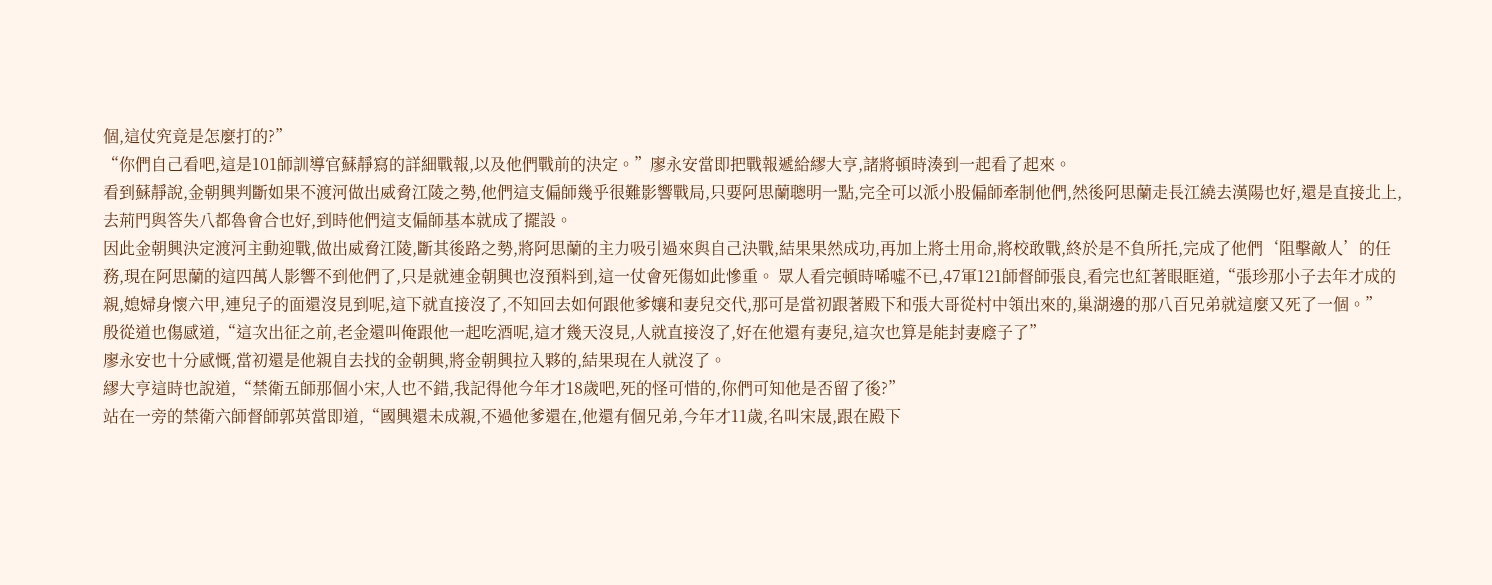個,這仗究竟是怎麼打的?”
“你們自己看吧,這是101師訓導官蘇靜寫的詳細戰報,以及他們戰前的決定。”廖永安當即把戰報遞給繆大亨,諸將頓時湊到一起看了起來。
看到蘇靜說,金朝興判斷如果不渡河做出威脅江陵之勢,他們這支偏師幾乎很難影響戰局,只要阿思蘭聰明一點,完全可以派小股偏師牽制他們,然後阿思蘭走長江繞去漢陽也好,還是直接北上,去荊門與答失八都魯會合也好,到時他們這支偏師基本就成了擺設。
因此金朝興決定渡河主動迎戰,做出威脅江陵,斷其後路之勢,將阿思蘭的主力吸引過來與自己決戰,結果果然成功,再加上將士用命,將校敢戰,終於是不負所托,完成了他們‘阻擊敵人’的任務,現在阿思蘭的這四萬人影響不到他們了,只是就連金朝興也沒預料到,這一仗會死傷如此慘重。 眾人看完頓時唏噓不已,47軍121師督師張良,看完也紅著眼眶道,“張珍那小子去年才成的親,媳婦身懷六甲,連兒子的面還沒見到呢,這下就直接沒了,不知回去如何跟他爹孃和妻兒交代,那可是當初跟著殿下和張大哥從村中領出來的,巢湖邊的那八百兄弟就這麼又死了一個。”
殷從道也傷感道,“這次出征之前,老金還叫俺跟他一起吃酒呢,這才幾天沒見,人就直接沒了,好在他還有妻兒,這次也算是能封妻廕子了”
廖永安也十分感慨,當初還是他親自去找的金朝興,將金朝興拉入夥的,結果現在人就沒了。
繆大亨這時也說道,“禁衛五師那個小宋,人也不錯,我記得他今年才18歲吧,死的怪可惜的,你們可知他是否留了後?”
站在一旁的禁衛六師督師郭英當即道,“國興還未成親,不過他爹還在,他還有個兄弟,今年才11歲,名叫宋晟,跟在殿下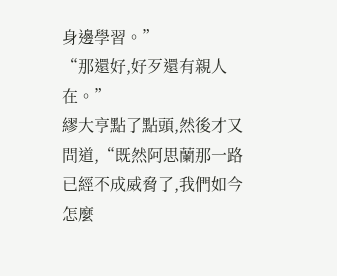身邊學習。”
“那還好,好歹還有親人在。”
繆大亨點了點頭,然後才又問道,“既然阿思蘭那一路已經不成威脅了,我們如今怎麼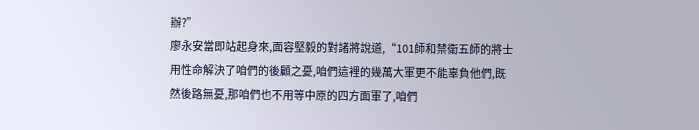辦?”
廖永安當即站起身來,面容堅毅的對諸將說道,“101師和禁衛五師的將士用性命解決了咱們的後顧之憂,咱們這裡的幾萬大軍更不能辜負他們,既然後路無憂,那咱們也不用等中原的四方面軍了,咱們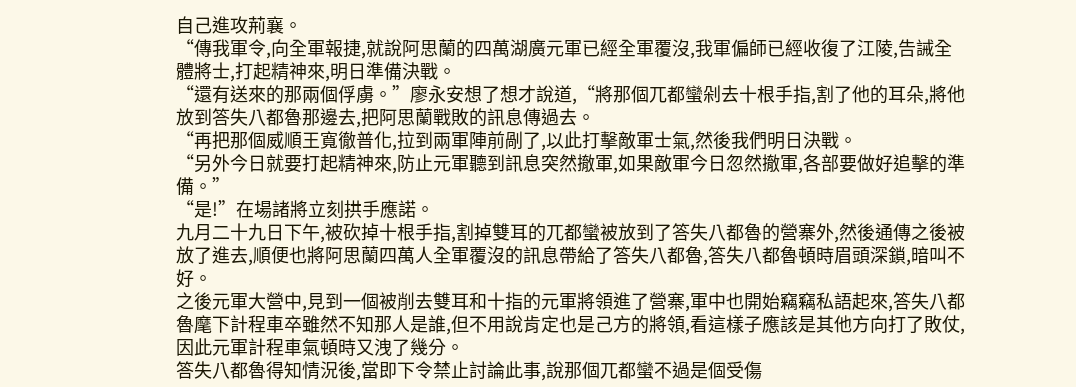自己進攻荊襄。
“傳我軍令,向全軍報捷,就說阿思蘭的四萬湖廣元軍已經全軍覆沒,我軍偏師已經收復了江陵,告誡全體將士,打起精神來,明日準備決戰。
“還有送來的那兩個俘虜。”廖永安想了想才說道,“將那個兀都蠻剁去十根手指,割了他的耳朵,將他放到答失八都魯那邊去,把阿思蘭戰敗的訊息傳過去。
“再把那個威順王寬徹普化,拉到兩軍陣前剮了,以此打擊敵軍士氣,然後我們明日決戰。
“另外今日就要打起精神來,防止元軍聽到訊息突然撤軍,如果敵軍今日忽然撤軍,各部要做好追擊的準備。”
“是!”在場諸將立刻拱手應諾。
九月二十九日下午,被砍掉十根手指,割掉雙耳的兀都蠻被放到了答失八都魯的營寨外,然後通傳之後被放了進去,順便也將阿思蘭四萬人全軍覆沒的訊息帶給了答失八都魯,答失八都魯頓時眉頭深鎖,暗叫不好。
之後元軍大營中,見到一個被削去雙耳和十指的元軍將領進了營寨,軍中也開始竊竊私語起來,答失八都魯麾下計程車卒雖然不知那人是誰,但不用說肯定也是己方的將領,看這樣子應該是其他方向打了敗仗,因此元軍計程車氣頓時又洩了幾分。
答失八都魯得知情況後,當即下令禁止討論此事,說那個兀都蠻不過是個受傷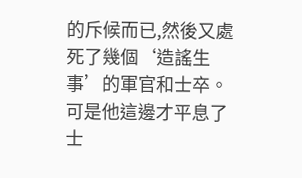的斥候而已,然後又處死了幾個‘造謠生事’的軍官和士卒。
可是他這邊才平息了士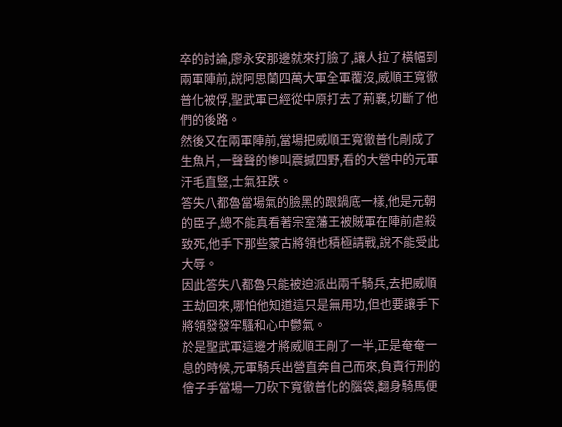卒的討論,廖永安那邊就來打臉了,讓人拉了橫幅到兩軍陣前,說阿思蘭四萬大軍全軍覆沒,威順王寬徹普化被俘,聖武軍已經從中原打去了荊襄,切斷了他們的後路。
然後又在兩軍陣前,當場把威順王寬徹普化剮成了生魚片,一聲聲的慘叫震撼四野,看的大營中的元軍汗毛直豎,士氣狂跌。
答失八都魯當場氣的臉黑的跟鍋底一樣,他是元朝的臣子,總不能真看著宗室藩王被賊軍在陣前虐殺致死,他手下那些蒙古將領也積極請戰,說不能受此大辱。
因此答失八都魯只能被迫派出兩千騎兵,去把威順王劫回來,哪怕他知道這只是無用功,但也要讓手下將領發發牢騷和心中鬱氣。
於是聖武軍這邊才將威順王剮了一半,正是奄奄一息的時候,元軍騎兵出營直奔自己而來,負責行刑的儈子手當場一刀砍下寬徹普化的腦袋,翻身騎馬便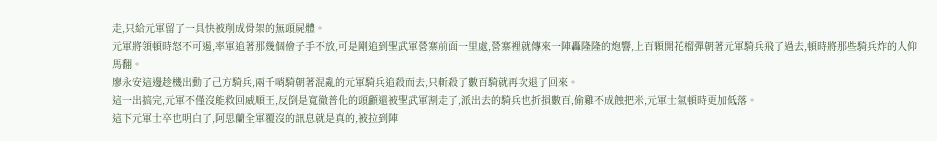走,只給元軍留了一具快被削成骨架的無頭屍體。
元軍將領頓時怒不可遏,率軍追著那幾個儈子手不放,可是剛追到聖武軍營寨前面一里處,營寨裡就傳來一陣轟隆隆的炮響,上百顆開花榴彈朝著元軍騎兵飛了過去,頓時將那些騎兵炸的人仰馬翻。
廖永安這邊趁機出動了己方騎兵,兩千哨騎朝著混亂的元軍騎兵追殺而去,只斬殺了數百騎就再次退了回來。
這一出搞完,元軍不僅沒能救回威順王,反倒是寬徹普化的頭顱還被聖武軍割走了,派出去的騎兵也折損數百,偷雞不成蝕把米,元軍士氣頓時更加低落。
這下元軍士卒也明白了,阿思蘭全軍覆沒的訊息就是真的,被拉到陣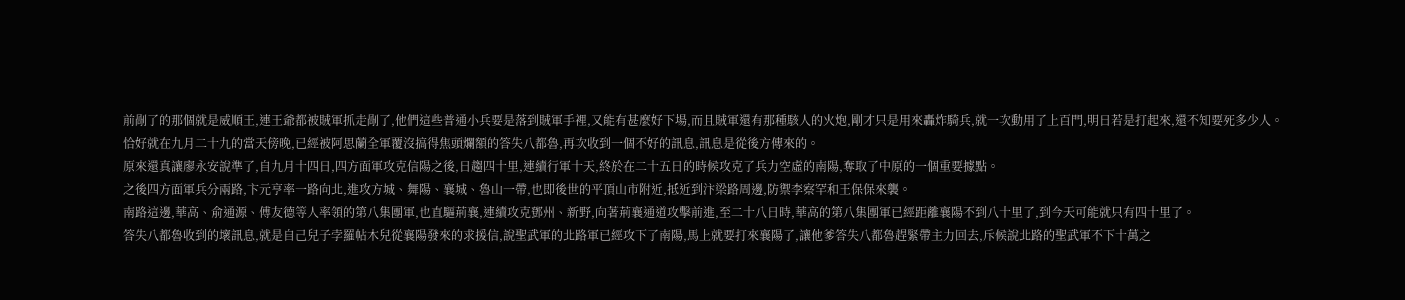前剮了的那個就是威順王,連王爺都被賊軍抓走剮了,他們這些普通小兵要是落到賊軍手裡,又能有甚麼好下場,而且賊軍還有那種駭人的火炮,剛才只是用來轟炸騎兵,就一次動用了上百門,明日若是打起來,還不知要死多少人。
恰好就在九月二十九的當天傍晚,已經被阿思蘭全軍覆沒搞得焦頭爛額的答失八都魯,再次收到一個不好的訊息,訊息是從後方傳來的。
原來還真讓廖永安說準了,自九月十四日,四方面軍攻克信陽之後,日趨四十里,連續行軍十天,終於在二十五日的時候攻克了兵力空虛的南陽,奪取了中原的一個重要據點。
之後四方面軍兵分兩路,卞元亨率一路向北,進攻方城、舞陽、襄城、魯山一帶,也即後世的平頂山市附近,抵近到汴梁路周邊,防禦李察罕和王保保來襲。
南路這邊,華高、俞通源、傅友德等人率領的第八集團軍,也直驅荊襄,連續攻克鄧州、新野,向著荊襄通道攻擊前進,至二十八日時,華高的第八集團軍已經距離襄陽不到八十里了,到今天可能就只有四十里了。
答失八都魯收到的壞訊息,就是自己兒子孛羅帖木兒從襄陽發來的求援信,說聖武軍的北路軍已經攻下了南陽,馬上就要打來襄陽了,讓他爹答失八都魯趕緊帶主力回去,斥候說北路的聖武軍不下十萬之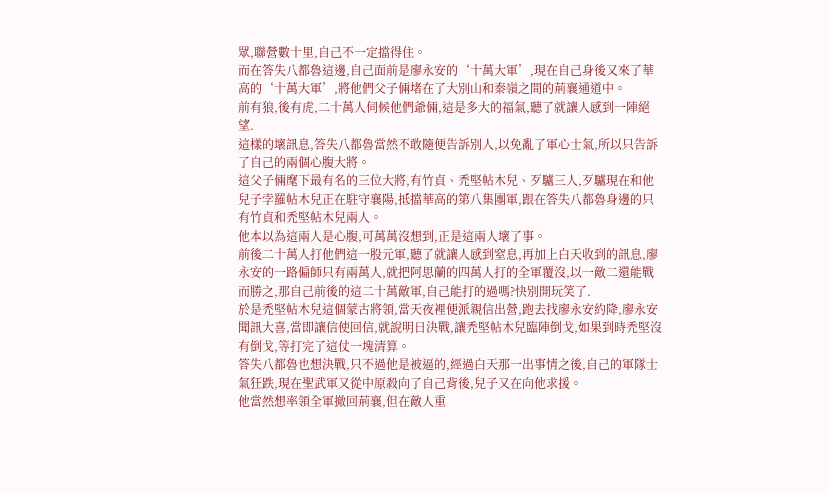眾,聯營數十里,自己不一定擋得住。
而在答失八都魯這邊,自己面前是廖永安的‘十萬大軍’,現在自己身後又來了華高的‘十萬大軍’,將他們父子倆堵在了大別山和秦嶺之間的荊襄通道中。
前有狼,後有虎,二十萬人伺候他們爺倆,這是多大的福氣,聽了就讓人感到一陣絕望.
這樣的壞訊息,答失八都魯當然不敢隨便告訴別人,以免亂了軍心士氣,所以只告訴了自己的兩個心腹大將。
這父子倆麾下最有名的三位大將,有竹貞、禿堅帖木兒、歹驢三人,歹驢現在和他兒子孛羅帖木兒正在駐守襄陽,抵擋華高的第八集團軍,跟在答失八都魯身邊的只有竹貞和禿堅帖木兒兩人。
他本以為這兩人是心腹,可萬萬沒想到,正是這兩人壞了事。
前後二十萬人打他們這一股元軍,聽了就讓人感到窒息,再加上白天收到的訊息,廖永安的一路偏師只有兩萬人,就把阿思蘭的四萬人打的全軍覆沒,以一敵二還能戰而勝之,那自己前後的這二十萬敵軍,自己能打的過嗎?快別開玩笑了.
於是禿堅帖木兒這個蒙古將領,當天夜裡便派親信出營,跑去找廖永安約降,廖永安聞訊大喜,當即讓信使回信,就說明日決戰,讓禿堅帖木兒臨陣倒戈,如果到時禿堅沒有倒戈,等打完了這仗一塊清算。
答失八都魯也想決戰,只不過他是被逼的,經過白天那一出事情之後,自己的軍隊士氣狂跌,現在聖武軍又從中原殺向了自己背後,兒子又在向他求援。
他當然想率領全軍撤回荊襄,但在敵人重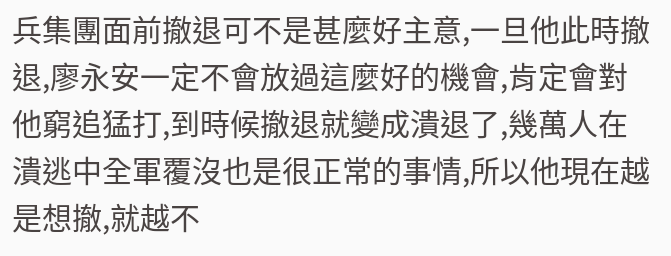兵集團面前撤退可不是甚麼好主意,一旦他此時撤退,廖永安一定不會放過這麼好的機會,肯定會對他窮追猛打,到時候撤退就變成潰退了,幾萬人在潰逃中全軍覆沒也是很正常的事情,所以他現在越是想撤,就越不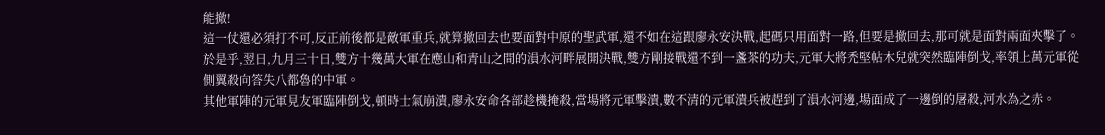能撤!
這一仗還必須打不可,反正前後都是敵軍重兵,就算撤回去也要面對中原的聖武軍,還不如在這跟廖永安決戰,起碼只用面對一路,但要是撤回去,那可就是面對兩面夾擊了。
於是乎,翌日,九月三十日,雙方十幾萬大軍在應山和青山之間的溳水河畔展開決戰,雙方剛接戰還不到一盞茶的功夫,元軍大將禿堅帖木兒就突然臨陣倒戈,率領上萬元軍從側翼殺向答失八都魯的中軍。
其他軍陣的元軍見友軍臨陣倒戈,頓時士氣崩潰,廖永安命各部趁機掩殺,當場將元軍擊潰,數不清的元軍潰兵被趕到了溳水河邊,場面成了一邊倒的屠殺,河水為之赤。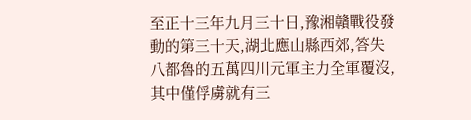至正十三年九月三十日,豫湘贛戰役發動的第三十天,湖北應山縣西郊,答失八都魯的五萬四川元軍主力全軍覆沒,其中僅俘虜就有三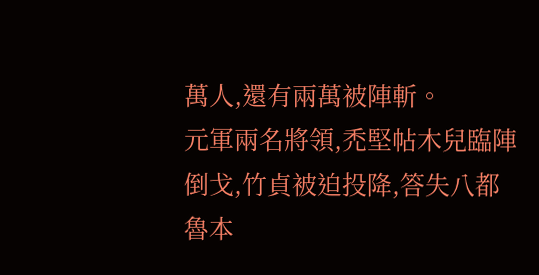萬人,還有兩萬被陣斬。
元軍兩名將領,禿堅帖木兒臨陣倒戈,竹貞被迫投降,答失八都魯本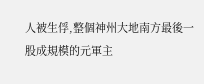人被生俘,整個神州大地南方最後一股成規模的元軍主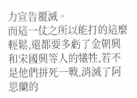力宣告覆滅。
而這一仗之所以能打的這麼輕鬆,還都要多虧了金朝興和宋國興等人的犧牲,若不是他們拼死一戰,消滅了阿思蘭的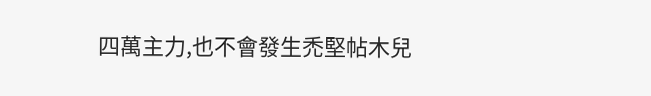四萬主力,也不會發生禿堅帖木兒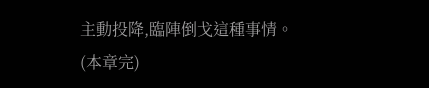主動投降,臨陣倒戈這種事情。
(本章完)